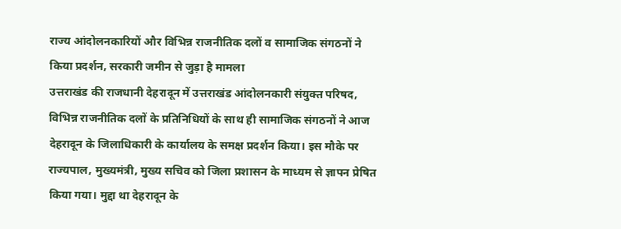राज्य आंदोलनकारियों और विभिन्न राजनीतिक दलों व सामाजिक संगठनों ने किया प्रदर्शन, सरकारी जमीन से जुड़ा है मामला
उत्तराखंड की राजधानी देहरादून में उत्तराखंड आंदोलनकारी संयुक्त परिषद, विभिन्न राजनीतिक दलों के प्रतिनिधियों के साथ ही सामाजिक संगठनों ने आज देहरादून के जिलाधिकारी के कार्यालय के समक्ष प्रदर्शन किया। इस मौके पर राज्यपाल, मुख्यमंत्री, मुख्य सचिव को जिला प्रशासन के माध्यम से ज्ञापन प्रेषित किया गया। मुद्दा था देहरादून के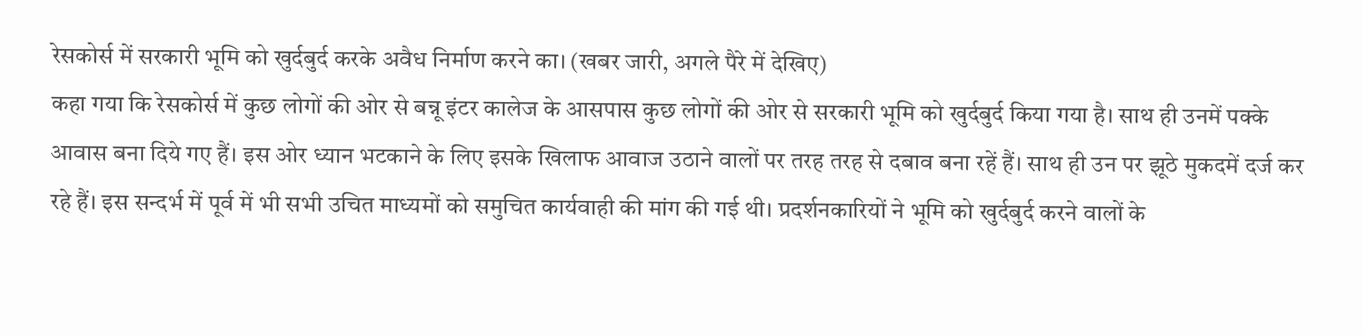रेसकोर्स में सरकारी भूमि को खुर्दबुर्द करके अवैध निर्माण करने का। (खबर जारी, अगले पैरे में देखिए)
कहा गया कि रेसकोर्स में कुछ लोगों की ओर से बन्नू इंटर कालेज के आसपास कुछ लोगों की ओर से सरकारी भूमि को खुर्दबुर्द किया गया है। साथ ही उनमें पक्के आवास बना दिये गए हैं। इस ओर ध्यान भटकाने के लिए इसके खिलाफ आवाज उठाने वालों पर तरह तरह से दबाव बना रहें हैं। साथ ही उन पर झूठे मुकदमें दर्ज कर रहे हैं। इस सन्दर्भ में पूर्व में भी सभी उचित माध्यमों को समुचित कार्यवाही की मांग की गई थी। प्रदर्शनकारियों ने भूमि को खुर्दबुर्द करने वालों के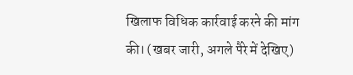खिलाफ विधिक कार्रवाई करने की मांग की। (खबर जारी, अगले पैरे में देखिए)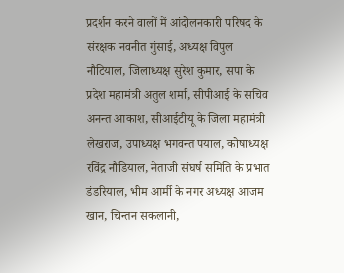प्रदर्शन करने वालों में आंदोलनकारी परिषद के संरक्षक नवनीत गुंसाई, अध्यक्ष विपुल नौटियाल, जिलाध्यक्ष सुरेश कुमार, सपा के प्रदेश महामंत्री अतुल शर्मा, सीपीआई के सचिव अनन्त आकाश, सीआईटीयू के जिला महामंत्री लेखराज, उपाध्यक्ष भगवन्त पयाल, कोषाध्यक्ष रविंद्र नौडियाल, नेताजी संघर्ष समिति के प्रभात डंडरियाल, भीम आर्मी के नगर अध्यक्ष आजम खान, चिन्तन सकलानी,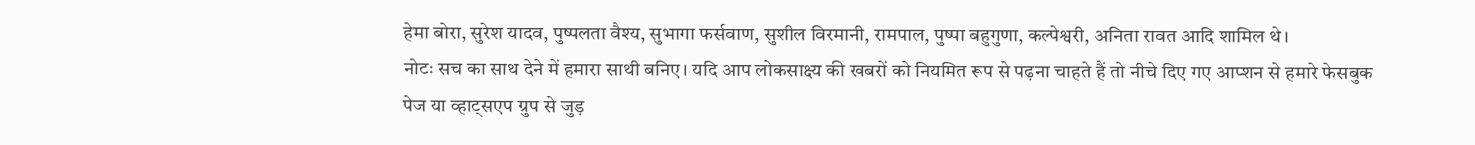हेमा बोरा, सुरेश यादव, पुष्पलता वैश्य, सुभागा फर्सवाण, सुशील विरमानी, रामपाल, पुष्पा बहुगुणा, कल्पेश्वरी, अनिता रावत आदि शामिल थे।
नोटः सच का साथ देने में हमारा साथी बनिए। यदि आप लोकसाक्ष्य की खबरों को नियमित रूप से पढ़ना चाहते हैं तो नीचे दिए गए आप्शन से हमारे फेसबुक पेज या व्हाट्सएप ग्रुप से जुड़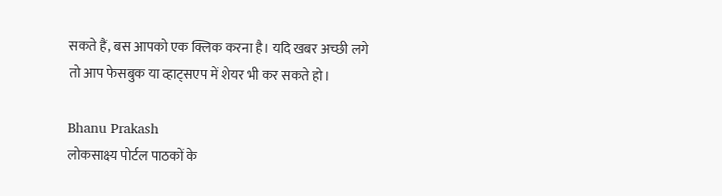सकते हैं, बस आपको एक क्लिक करना है। यदि खबर अच्छी लगे तो आप फेसबुक या व्हाट्सएप में शेयर भी कर सकते हो।

Bhanu Prakash
लोकसाक्ष्य पोर्टल पाठकों के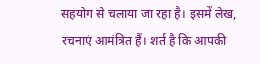सहयोग से चलाया जा रहा है। इसमें लेख, रचनाएं आमंत्रित हैं। शर्त है कि आपकी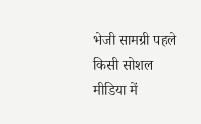भेजी सामग्री पहले किसी सोशल मीडिया में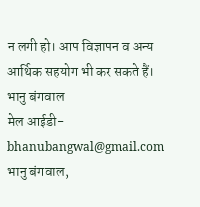न लगी हो। आप विज्ञापन व अन्य आर्थिक सहयोग भी कर सकते हैं।
भानु बंगवाल
मेल आईडी-bhanubangwal@gmail.com
भानु बंगवाल,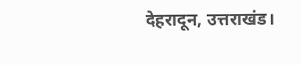देहरादून, उत्तराखंड।